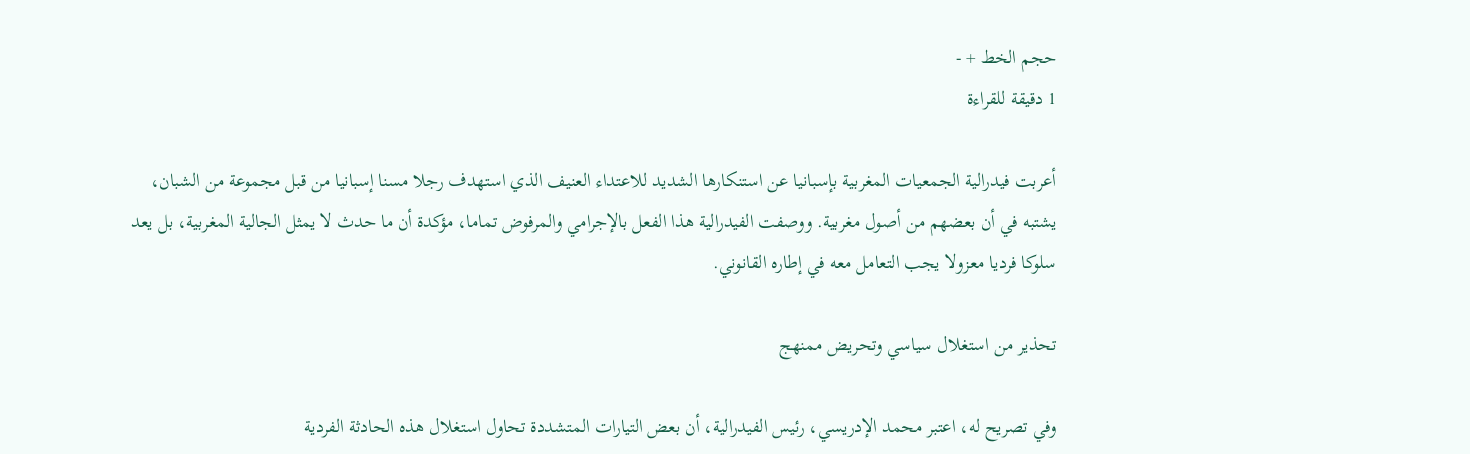حجم الخط + -
1 دقيقة للقراءة

أعربت فيدرالية الجمعيات المغربية بإسبانيا عن استنكارها الشديد للاعتداء العنيف الذي استهدف رجلا مسنا إسبانيا من قبل مجموعة من الشبان، يشتبه في أن بعضهم من أصول مغربية. ووصفت الفيدرالية هذا الفعل بالإجرامي والمرفوض تماما، مؤكدة أن ما حدث لا يمثل الجالية المغربية، بل يعد سلوكا فرديا معزولا يجب التعامل معه في إطاره القانوني.

تحذير من استغلال سياسي وتحريض ممنهج

وفي تصريح له، اعتبر محمد الإدريسي، رئيس الفيدرالية، أن بعض التيارات المتشددة تحاول استغلال هذه الحادثة الفردية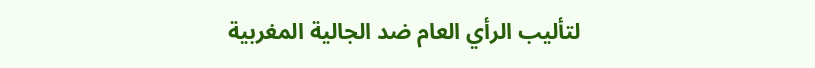لتأليب الرأي العام ضد الجالية المغربية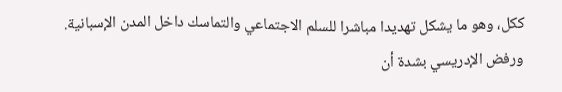ككل، وهو ما يشكل تهديدا مباشرا للسلم الاجتماعي والتماسك داخل المدن الإسبانية. ورفض الإدريسي بشدة أن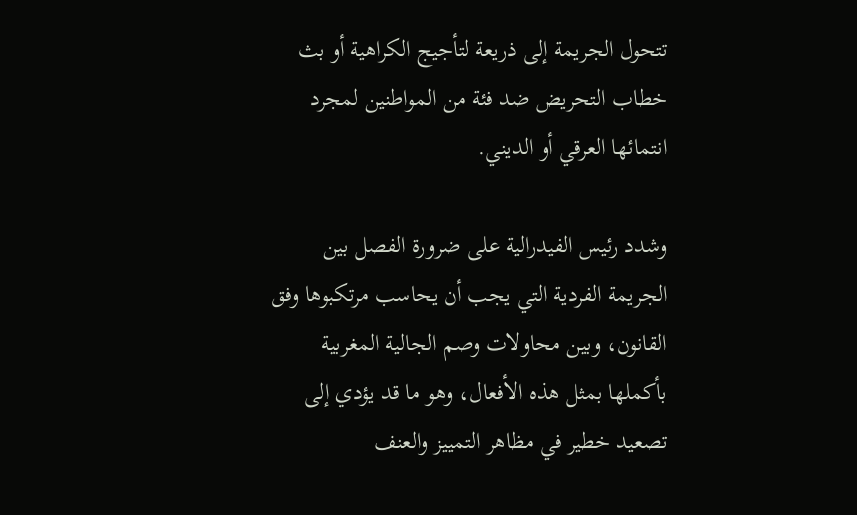تتحول الجريمة إلى ذريعة لتأجيج الكراهية أو بث خطاب التحريض ضد فئة من المواطنين لمجرد انتمائها العرقي أو الديني.

وشدد رئيس الفيدرالية على ضرورة الفصل بين الجريمة الفردية التي يجب أن يحاسب مرتكبوها وفق القانون، وبين محاولات وصم الجالية المغربية بأكملها بمثل هذه الأفعال، وهو ما قد يؤدي إلى تصعيد خطير في مظاهر التمييز والعنف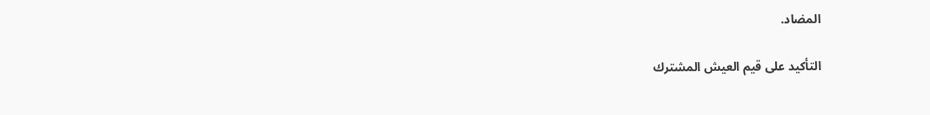المضاد.

التأكيد على قيم العيش المشترك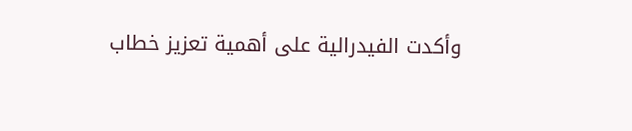وأكدت الفيدرالية على أهمية تعزيز خطاب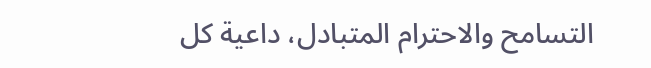التسامح والاحترام المتبادل، داعية كل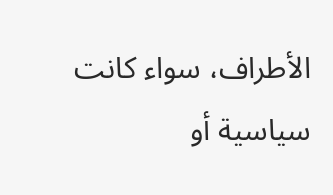الأطراف، سواء كانت سياسية أو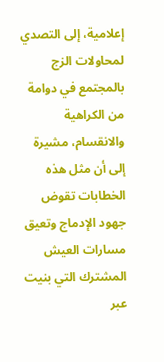إعلامية، إلى التصدي لمحاولات الزج بالمجتمع في دوامة من الكراهية والانقسام، مشيرة إلى أن مثل هذه الخطابات تقوض جهود الإدماج وتعيق مسارات العيش المشترك التي بنيت عبر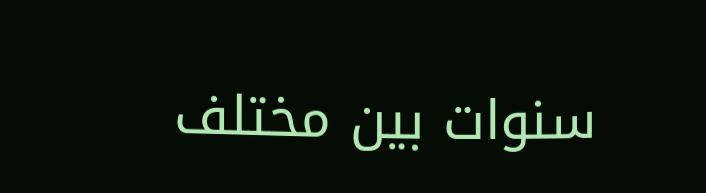سنوات بين مختلف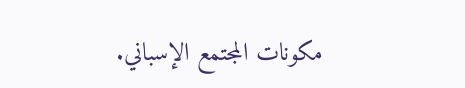مكونات المجتمع الإسباني.